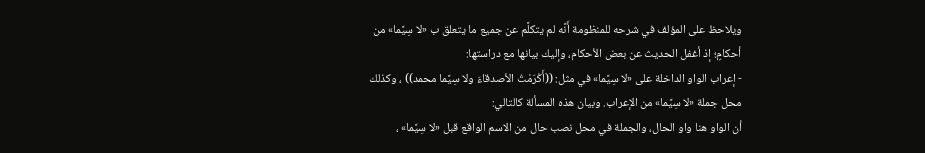ويلاحظ على المؤلف في شرحه للمنظومة أَنَّه لم يتكلَّم عن جميع ما يتعلق ب «لا سِيَّما» من أحكامٍ؛ إذ أغفل الحديث عن بعض الأحكام، وإليك بيانها مع دراستها:
- إعراب الواو الداخلة على «لا سِيَّما» في مثل: ((أَكْرَمْتُ الأصدقاءَ ولا سِيَّما محمد)) ، وكذلك محل جملة «لا سِيَّما» من الإعراب. وبيان هذه المسألة كالتالي:
أن الواو هنا واو الحال، والجملة في محل نصب حال من الاسم الواقع قبل «لا سِيَّما» ،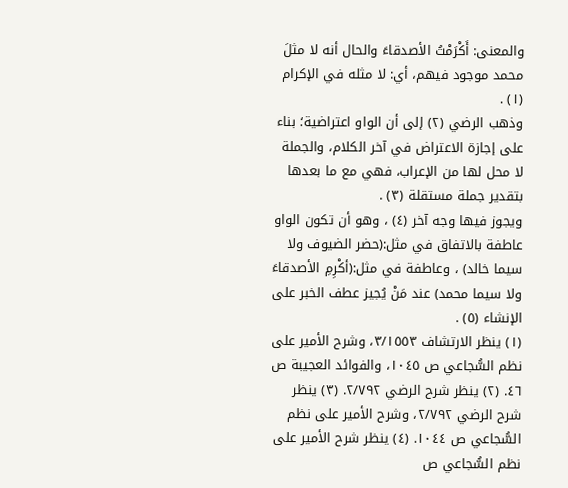والمعنى: أَكْرَمْتُ الأصدقاءَ والحال أنه لا مثلَ محمد موجود فيهم، أي: لا مثله في الإكرام (١) .
وذهب الرضي (٢) إلى أن الواو اعتراضية؛ بناء على إجازة الاعتراض في آخر الكلام، والجملة لا محل لها من الإعراب، فهي مع ما بعدها بتقدير جملة مستقلة (٣) .
ويجوز فيها وجه آخر (٤) ، وهو أن تكون الواو عاطفة بالاتفاق في مثل:(حضر الضيوف ولا سيما خالد) ، وعاطفة في مثل:(أكْرِمِ الأصدقاءَ ولا سيما محمد) عند مَنْ يُجيز عطف الخبر على الإنشاء (٥) .
(١) ينظر الارتشاف ٣/١٥٥٣، وشرح الأمير على نظم السُّجاعي ص ١٠٤٥، والفوائد العجيبة ص ٤٦. (٢) ينظر شرح الرضي ٢/٧٩٢. (٣) ينظر شرح الرضي ٢/٧٩٢، وشرح الأمير على نظم السُّجاعي ص ١٠٤٤. (٤) ينظر شرح الأمير على نظم السُّجاعي ص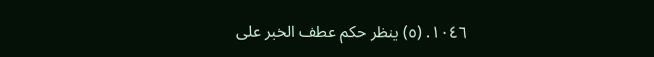١٠٤٦. (٥) ينظر حكم عطف الخبر على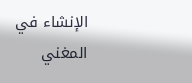الإنشاء في المغني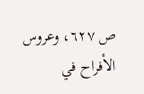ص ٦٢٧، وعروس الأفراح في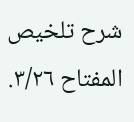شرح تلخيص المفتاح ٣/٢٦.